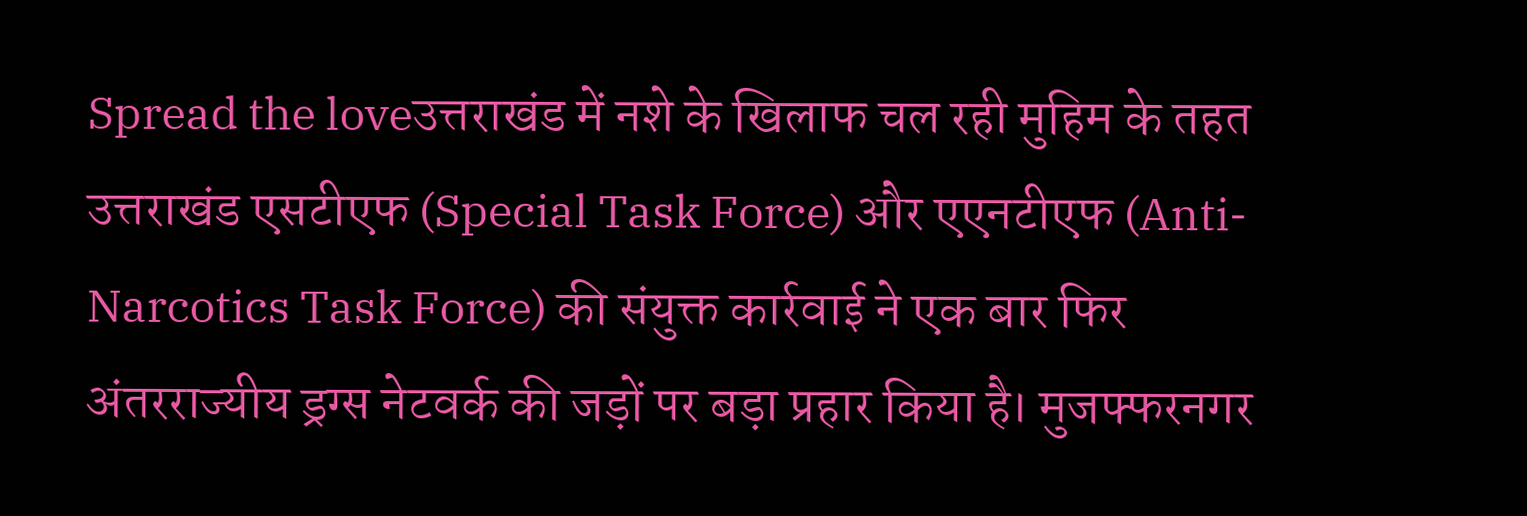Spread the loveउत्तराखंड में नशे के खिलाफ चल रही मुहिम के तहत उत्तराखंड एसटीएफ (Special Task Force) और एएनटीएफ (Anti-Narcotics Task Force) की संयुक्त कार्रवाई ने एक बार फिर अंतरराज्यीय ड्रग्स नेटवर्क की जड़ों पर बड़ा प्रहार किया है। मुजफ्फरनगर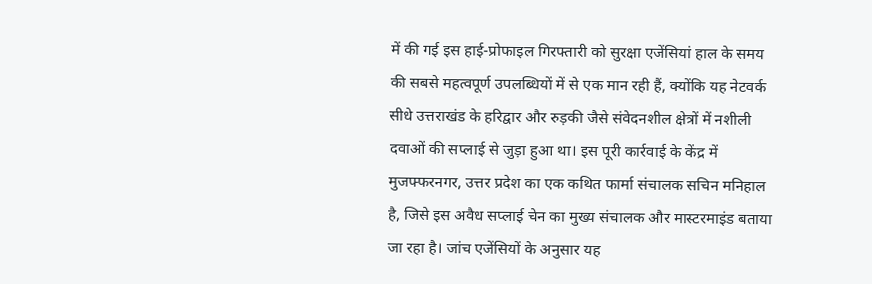में की गई इस हाई-प्रोफाइल गिरफ्तारी को सुरक्षा एजेंसियां हाल के समय की सबसे महत्वपूर्ण उपलब्धियों में से एक मान रही हैं, क्योंकि यह नेटवर्क सीधे उत्तराखंड के हरिद्वार और रुड़की जैसे संवेदनशील क्षेत्रों में नशीली दवाओं की सप्लाई से जुड़ा हुआ था। इस पूरी कार्रवाई के केंद्र में मुजफ्फरनगर, उत्तर प्रदेश का एक कथित फार्मा संचालक सचिन मनिहाल है, जिसे इस अवैध सप्लाई चेन का मुख्य संचालक और मास्टरमाइंड बताया जा रहा है। जांच एजेंसियों के अनुसार यह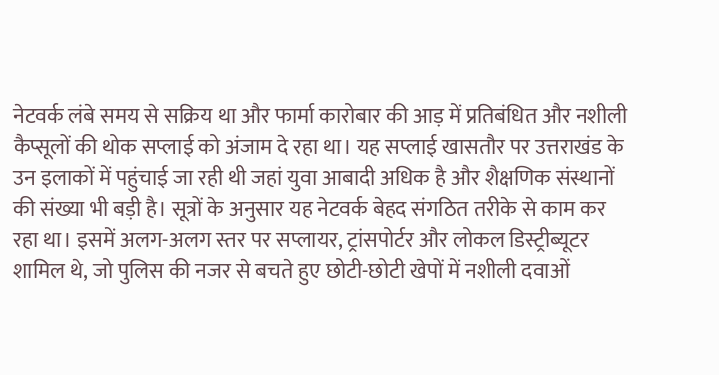नेटवर्क लंबे समय से सक्रिय था और फार्मा कारोबार की आड़ में प्रतिबंधित और नशीली कैप्सूलों की थोक सप्लाई को अंजाम दे रहा था। यह सप्लाई खासतौर पर उत्तराखंड के उन इलाकों में पहुंचाई जा रही थी जहां युवा आबादी अधिक है और शैक्षणिक संस्थानों की संख्या भी बड़ी है। सूत्रों के अनुसार यह नेटवर्क बेहद संगठित तरीके से काम कर रहा था। इसमें अलग-अलग स्तर पर सप्लायर, ट्रांसपोर्टर और लोकल डिस्ट्रीब्यूटर शामिल थे, जो पुलिस की नजर से बचते हुए छोटी-छोटी खेपों में नशीली दवाओं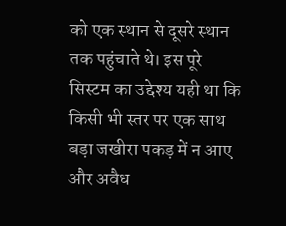को एक स्थान से दूसरे स्थान तक पहुंचाते थे। इस पूरे सिस्टम का उद्देश्य यही था कि किसी भी स्तर पर एक साथ बड़ा जखीरा पकड़ में न आए और अवैध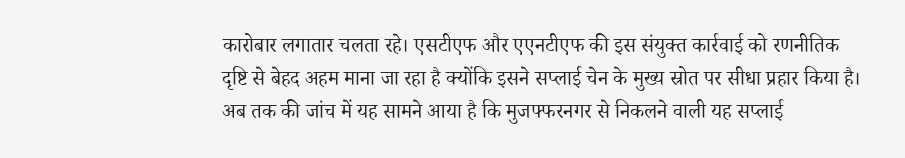कारोबार लगातार चलता रहे। एसटीएफ और एएनटीएफ की इस संयुक्त कार्रवाई को रणनीतिक दृष्टि से बेहद अहम माना जा रहा है क्योंकि इसने सप्लाई चेन के मुख्य स्रोत पर सीधा प्रहार किया है। अब तक की जांच में यह सामने आया है कि मुजफ्फरनगर से निकलने वाली यह सप्लाई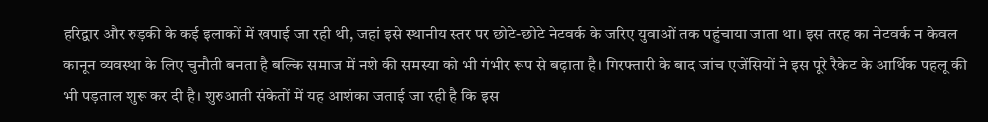हरिद्वार और रुड़की के कई इलाकों में खपाई जा रही थी, जहां इसे स्थानीय स्तर पर छोटे-छोटे नेटवर्क के जरिए युवाओं तक पहुंचाया जाता था। इस तरह का नेटवर्क न केवल कानून व्यवस्था के लिए चुनौती बनता है बल्कि समाज में नशे की समस्या को भी गंभीर रूप से बढ़ाता है। गिरफ्तारी के बाद जांच एजेंसियों ने इस पूरे रैकेट के आर्थिक पहलू की भी पड़ताल शुरू कर दी है। शुरुआती संकेतों में यह आशंका जताई जा रही है कि इस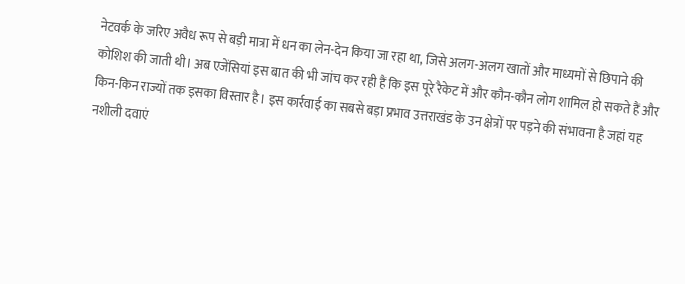नेटवर्क के जरिए अवैध रूप से बड़ी मात्रा में धन का लेन-देन किया जा रहा था, जिसे अलग-अलग खातों और माध्यमों से छिपाने की कोशिश की जाती थी। अब एजेंसियां इस बात की भी जांच कर रही हैं कि इस पूरे रैकेट में और कौन-कौन लोग शामिल हो सकते हैं और किन-किन राज्यों तक इसका विस्तार है। इस कार्रवाई का सबसे बड़ा प्रभाव उत्तराखंड के उन क्षेत्रों पर पड़ने की संभावना है जहां यह नशीली दवाएं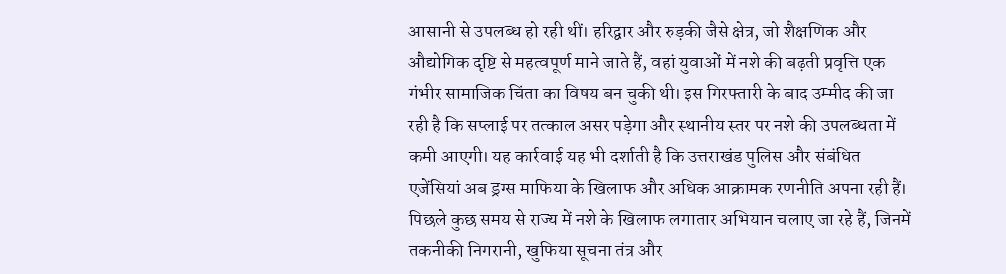आसानी से उपलब्ध हो रही थीं। हरिद्वार और रुड़की जैसे क्षेत्र, जो शैक्षणिक और औद्योगिक दृष्टि से महत्वपूर्ण माने जाते हैं, वहां युवाओं में नशे की बढ़ती प्रवृत्ति एक गंभीर सामाजिक चिंता का विषय बन चुकी थी। इस गिरफ्तारी के बाद उम्मीद की जा रही है कि सप्लाई पर तत्काल असर पड़ेगा और स्थानीय स्तर पर नशे की उपलब्धता में कमी आएगी। यह कार्रवाई यह भी दर्शाती है कि उत्तराखंड पुलिस और संबंधित एजेंसियां अब ड्रग्स माफिया के खिलाफ और अधिक आक्रामक रणनीति अपना रही हैं। पिछले कुछ समय से राज्य में नशे के खिलाफ लगातार अभियान चलाए जा रहे हैं, जिनमें तकनीकी निगरानी, खुफिया सूचना तंत्र और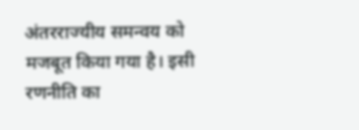अंतरराज्यीय समन्वय को मजबूत किया गया है। इसी रणनीति का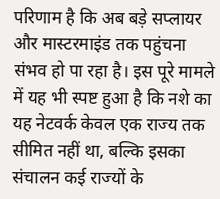परिणाम है कि अब बड़े सप्लायर और मास्टरमाइंड तक पहुंचना संभव हो पा रहा है। इस पूरे मामले में यह भी स्पष्ट हुआ है कि नशे का यह नेटवर्क केवल एक राज्य तक सीमित नहीं था, बल्कि इसका संचालन कई राज्यों के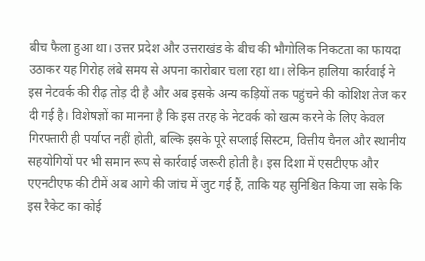बीच फैला हुआ था। उत्तर प्रदेश और उत्तराखंड के बीच की भौगोलिक निकटता का फायदा उठाकर यह गिरोह लंबे समय से अपना कारोबार चला रहा था। लेकिन हालिया कार्रवाई ने इस नेटवर्क की रीढ़ तोड़ दी है और अब इसके अन्य कड़ियों तक पहुंचने की कोशिश तेज कर दी गई है। विशेषज्ञों का मानना है कि इस तरह के नेटवर्क को खत्म करने के लिए केवल गिरफ्तारी ही पर्याप्त नहीं होती, बल्कि इसके पूरे सप्लाई सिस्टम, वित्तीय चैनल और स्थानीय सहयोगियों पर भी समान रूप से कार्रवाई जरूरी होती है। इस दिशा में एसटीएफ और एएनटीएफ की टीमें अब आगे की जांच में जुट गई हैं, ताकि यह सुनिश्चित किया जा सके कि इस रैकेट का कोई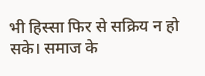भी हिस्सा फिर से सक्रिय न हो सके। समाज के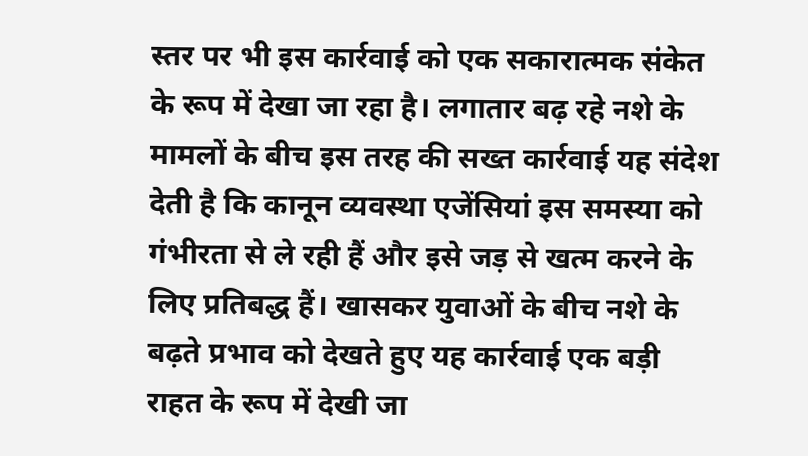स्तर पर भी इस कार्रवाई को एक सकारात्मक संकेत के रूप में देखा जा रहा है। लगातार बढ़ रहे नशे के मामलों के बीच इस तरह की सख्त कार्रवाई यह संदेश देती है कि कानून व्यवस्था एजेंसियां इस समस्या को गंभीरता से ले रही हैं और इसे जड़ से खत्म करने के लिए प्रतिबद्ध हैं। खासकर युवाओं के बीच नशे के बढ़ते प्रभाव को देखते हुए यह कार्रवाई एक बड़ी राहत के रूप में देखी जा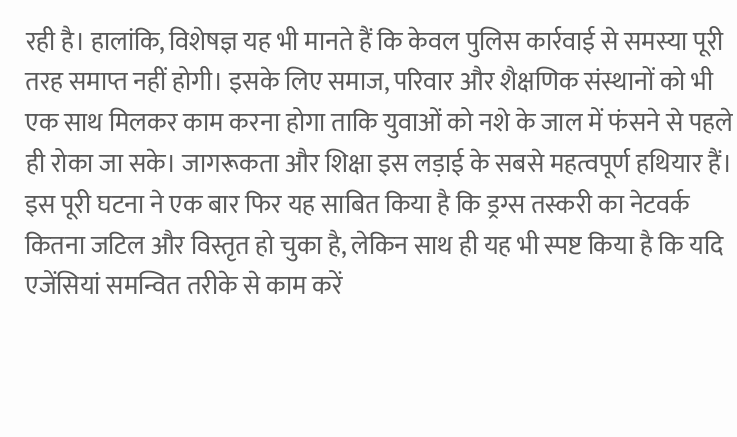रही है। हालांकि, विशेषज्ञ यह भी मानते हैं कि केवल पुलिस कार्रवाई से समस्या पूरी तरह समाप्त नहीं होगी। इसके लिए समाज, परिवार और शैक्षणिक संस्थानों को भी एक साथ मिलकर काम करना होगा ताकि युवाओं को नशे के जाल में फंसने से पहले ही रोका जा सके। जागरूकता और शिक्षा इस लड़ाई के सबसे महत्वपूर्ण हथियार हैं। इस पूरी घटना ने एक बार फिर यह साबित किया है कि ड्रग्स तस्करी का नेटवर्क कितना जटिल और विस्तृत हो चुका है, लेकिन साथ ही यह भी स्पष्ट किया है कि यदि एजेंसियां समन्वित तरीके से काम करें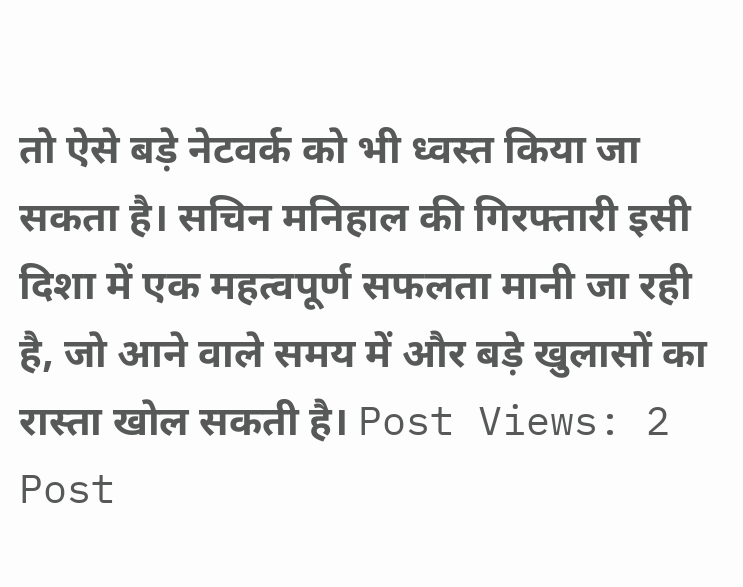तो ऐसे बड़े नेटवर्क को भी ध्वस्त किया जा सकता है। सचिन मनिहाल की गिरफ्तारी इसी दिशा में एक महत्वपूर्ण सफलता मानी जा रही है, जो आने वाले समय में और बड़े खुलासों का रास्ता खोल सकती है। Post Views: 2 Post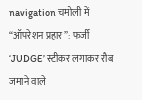navigation चमोली में “ऑपरेशन प्रहार”: फर्जी ‘JUDGE’ स्टीकर लगाकर रौब जमाने वाले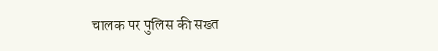चालक पर पुलिस की सख्त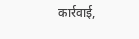कार्रवाई,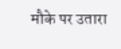मौके पर उतारा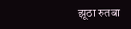झूठा रुतबा